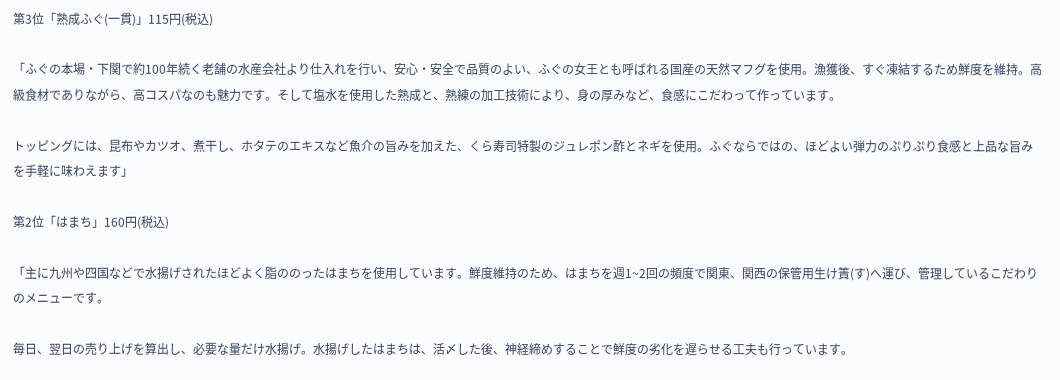第3位「熟成ふぐ(一貫)」115円(税込)

「ふぐの本場・下関で約100年続く老舗の水産会社より仕入れを行い、安心・安全で品質のよい、ふぐの女王とも呼ばれる国産の天然マフグを使用。漁獲後、すぐ凍結するため鮮度を維持。高級食材でありながら、高コスパなのも魅力です。そして塩水を使用した熟成と、熟練の加工技術により、身の厚みなど、食感にこだわって作っています。

トッピングには、昆布やカツオ、煮干し、ホタテのエキスなど魚介の旨みを加えた、くら寿司特製のジュレポン酢とネギを使用。ふぐならではの、ほどよい弾力のぷりぷり食感と上品な旨みを手軽に味わえます」

第2位「はまち」160円(税込)

「主に九州や四国などで水揚げされたほどよく脂ののったはまちを使用しています。鮮度維持のため、はまちを週1~2回の頻度で関東、関西の保管用生け簀(す)へ運び、管理しているこだわりのメニューです。

毎日、翌日の売り上げを算出し、必要な量だけ水揚げ。水揚げしたはまちは、活〆した後、神経締めすることで鮮度の劣化を遅らせる工夫も行っています。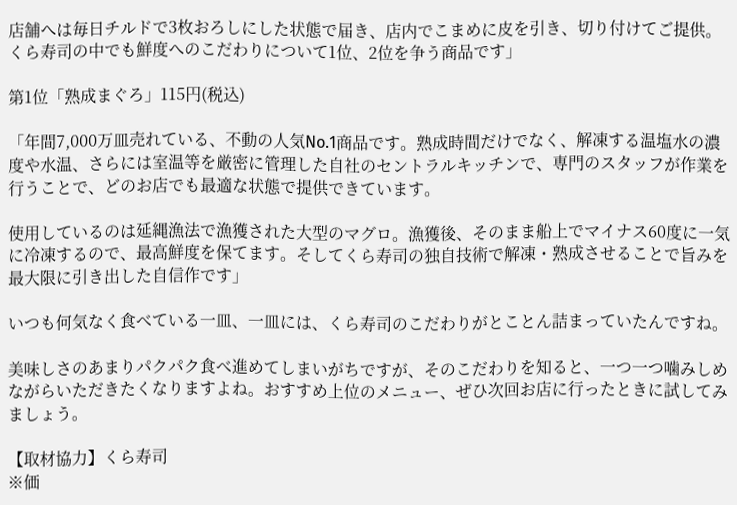店舗へは毎日チルドで3枚おろしにした状態で届き、店内でこまめに皮を引き、切り付けてご提供。くら寿司の中でも鮮度へのこだわりについて1位、2位を争う商品です」

第1位「熟成まぐろ」115円(税込)

「年間7,000万皿売れている、不動の人気No.1商品です。熟成時間だけでなく、解凍する温塩水の濃度や水温、さらには室温等を厳密に管理した自社のセントラルキッチンで、専門のスタッフが作業を行うことで、どのお店でも最適な状態で提供できています。

使用しているのは延縄漁法で漁獲された大型のマグロ。漁獲後、そのまま船上でマイナス60度に一気に冷凍するので、最高鮮度を保てます。そしてくら寿司の独自技術で解凍・熟成させることで旨みを最大限に引き出した自信作です」

いつも何気なく食べている一皿、一皿には、くら寿司のこだわりがとことん詰まっていたんですね。

美味しさのあまりパクパク食べ進めてしまいがちですが、そのこだわりを知ると、一つ一つ噛みしめながらいただきたくなりますよね。おすすめ上位のメニュー、ぜひ次回お店に行ったときに試してみましょう。

【取材協力】くら寿司
※価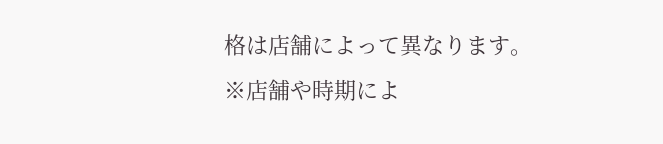格は店舗によって異なります。
※店舗や時期によ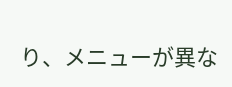り、メニューが異な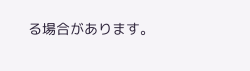る場合があります。